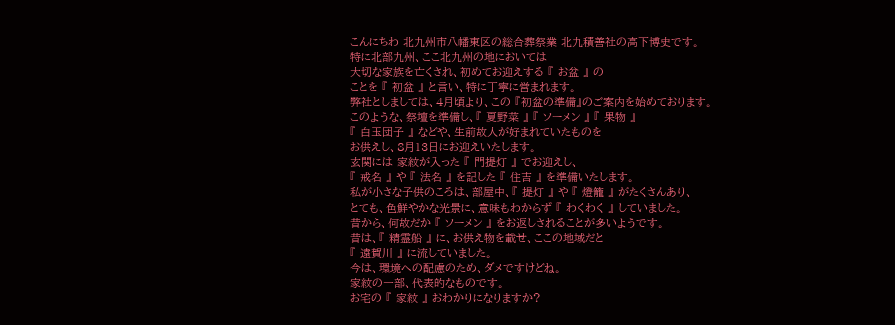こんにちわ 北九州市八幡東区の総合葬祭業 北九積善社の高下博史です。
特に北部九州、ここ北九州の地においては
大切な家族を亡くされ、初めてお迎えする 『 お盆 』 の
ことを 『 初盆 』 と言い、特に丁寧に営まれます。
弊社としましては、4月頃より、この 『初盆の準備』のご案内を始めております。
このような、祭壇を準備し、『 夏野菜 』 『 ソーメン 』 『 果物 』
『 白玉団子 』 などや、生前故人が好まれていたものを
お供えし、8月13日にお迎えいたします。
玄関には 家紋が入った 『 門提灯 』 でお迎えし、
『 戒名 』 や 『 法名 』 を記した 『 住吉 』 を準備いたします。
私が小さな子供のころは、部屋中、『 提灯 』 や 『 燈籠 』 がたくさんあり、
とても、色鮮やかな光景に、意味もわからず 『 わくわく 』 していました。
昔から、何故だか 『 ソーメン 』 をお返しされることが多いようです。
昔は、『 精霊船 』 に、お供え物を載せ、ここの地域だと
『 遠賀川 』 に流していました。
今は、環境への配慮のため、ダメですけどね。
家紋の一部、代表的なものです。
お宅の 『 家紋 』 おわかりになりますか?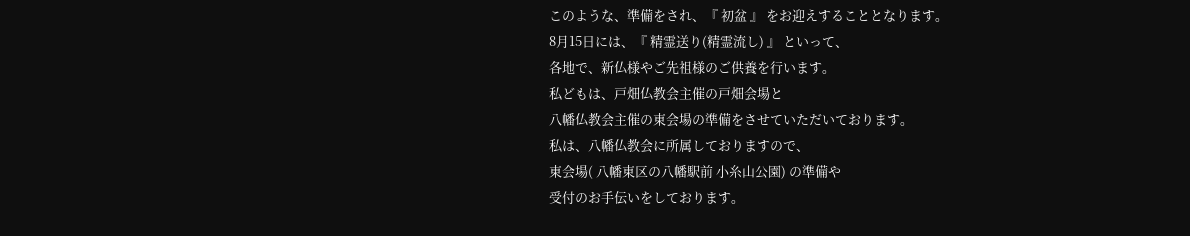このような、準備をされ、『 初盆 』 をお迎えすることとなります。
8月15日には、『 精霊送り(精霊流し) 』 といって、
各地で、新仏様やご先祖様のご供養を行います。
私どもは、戸畑仏教会主催の戸畑会場と
八幡仏教会主催の東会場の準備をさせていただいております。
私は、八幡仏教会に所属しておりますので、
東会場( 八幡東区の八幡駅前 小糸山公園) の準備や
受付のお手伝いをしております。